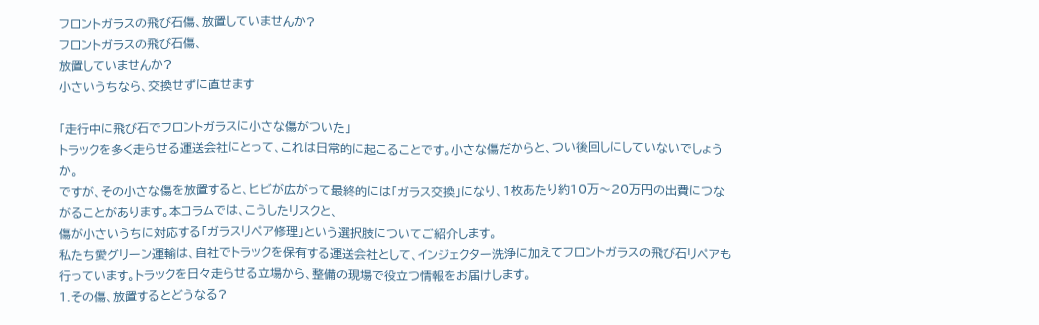フロントガラスの飛び石傷、放置していませんか?
フロントガラスの飛び石傷、
放置していませんか?
小さいうちなら、交換せずに直せます

「走行中に飛び石でフロントガラスに小さな傷がついた」
トラックを多く走らせる運送会社にとって、これは日常的に起こることです。小さな傷だからと、つい後回しにしていないでしょうか。
ですが、その小さな傷を放置すると、ヒビが広がって最終的には「ガラス交換」になり、1枚あたり約10万〜20万円の出費につながることがあります。本コラムでは、こうしたリスクと、
傷が小さいうちに対応する「ガラスリペア修理」という選択肢についてご紹介します。
私たち愛グリーン運輸は、自社でトラックを保有する運送会社として、インジェクター洗浄に加えてフロントガラスの飛び石リペアも行っています。トラックを日々走らせる立場から、整備の現場で役立つ情報をお届けします。
1.その傷、放置するとどうなる?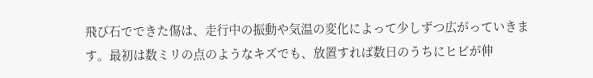飛び石でできた傷は、走行中の振動や気温の変化によって少しずつ広がっていきます。最初は数ミリの点のようなキズでも、放置すれば数日のうちにヒビが伸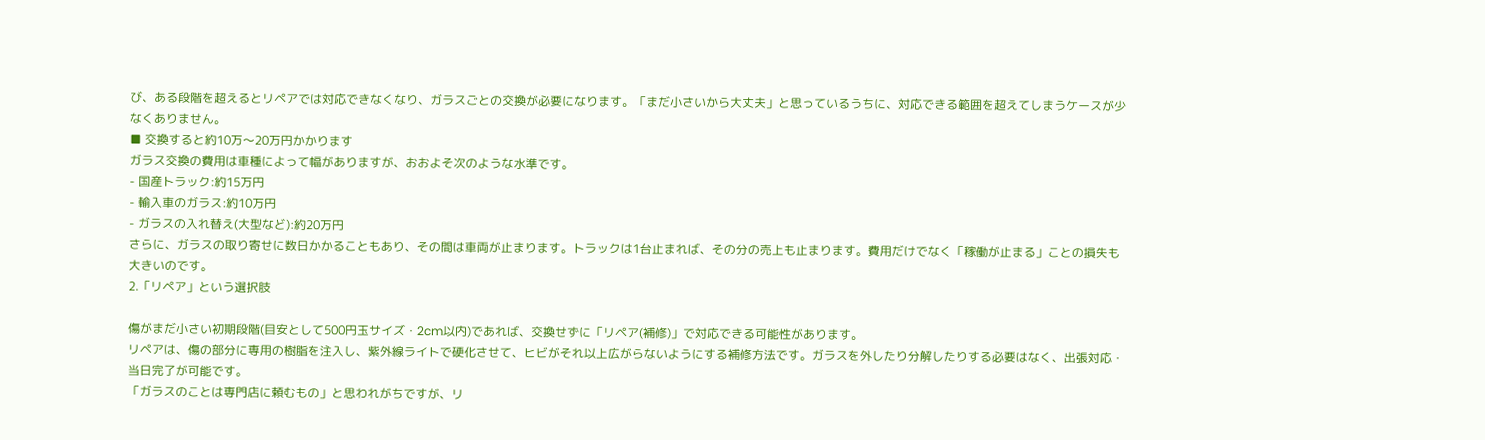び、ある段階を超えるとリペアでは対応できなくなり、ガラスごとの交換が必要になります。「まだ小さいから大丈夫」と思っているうちに、対応できる範囲を超えてしまうケースが少なくありません。
■ 交換すると約10万〜20万円かかります
ガラス交換の費用は車種によって幅がありますが、おおよそ次のような水準です。
- 国産トラック:約15万円
- 輸入車のガラス:約10万円
- ガラスの入れ替え(大型など):約20万円
さらに、ガラスの取り寄せに数日かかることもあり、その間は車両が止まります。トラックは1台止まれば、その分の売上も止まります。費用だけでなく「稼働が止まる」ことの損失も大きいのです。
2.「リペア」という選択肢

傷がまだ小さい初期段階(目安として500円玉サイズ・2cm以内)であれば、交換せずに「リペア(補修)」で対応できる可能性があります。
リペアは、傷の部分に専用の樹脂を注入し、紫外線ライトで硬化させて、ヒビがそれ以上広がらないようにする補修方法です。ガラスを外したり分解したりする必要はなく、出張対応・当日完了が可能です。
「ガラスのことは専門店に頼むもの」と思われがちですが、リ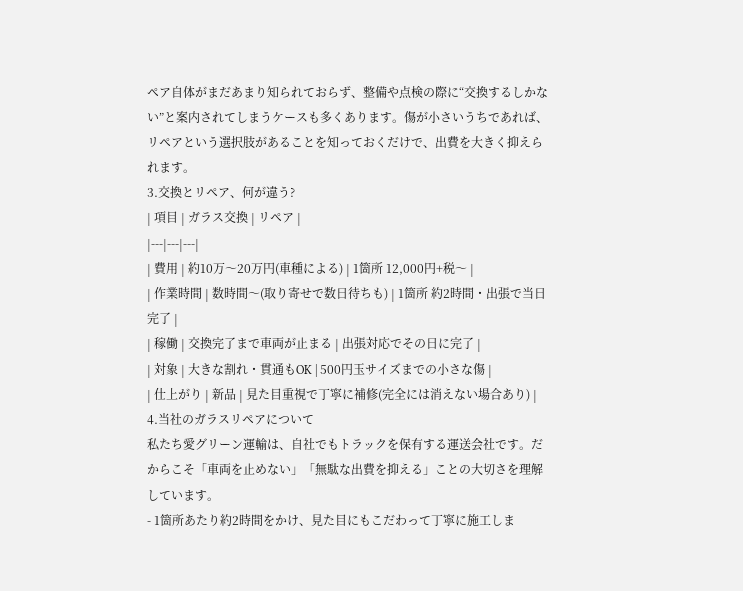ペア自体がまだあまり知られておらず、整備や点検の際に“交換するしかない”と案内されてしまうケースも多くあります。傷が小さいうちであれば、リペアという選択肢があることを知っておくだけで、出費を大きく抑えられます。
3.交換とリペア、何が違う?
| 項目 | ガラス交換 | リペア |
|---|---|---|
| 費用 | 約10万〜20万円(車種による) | 1箇所 12,000円+税〜 |
| 作業時間 | 数時間〜(取り寄せで数日待ちも) | 1箇所 約2時間・出張で当日完了 |
| 稼働 | 交換完了まで車両が止まる | 出張対応でその日に完了 |
| 対象 | 大きな割れ・貫通もOK | 500円玉サイズまでの小さな傷 |
| 仕上がり | 新品 | 見た目重視で丁寧に補修(完全には消えない場合あり) |
4.当社のガラスリペアについて
私たち愛グリーン運輸は、自社でもトラックを保有する運送会社です。だからこそ「車両を止めない」「無駄な出費を抑える」ことの大切さを理解しています。
- 1箇所あたり約2時間をかけ、見た目にもこだわって丁寧に施工しま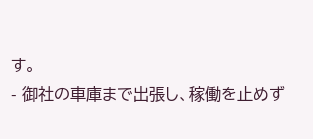す。
- 御社の車庫まで出張し、稼働を止めず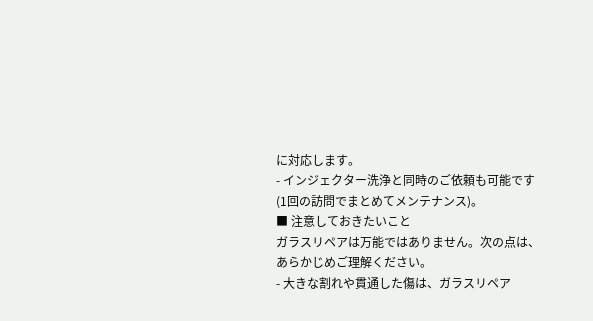に対応します。
- インジェクター洗浄と同時のご依頼も可能です(1回の訪問でまとめてメンテナンス)。
■ 注意しておきたいこと
ガラスリペアは万能ではありません。次の点は、あらかじめご理解ください。
- 大きな割れや貫通した傷は、ガラスリペア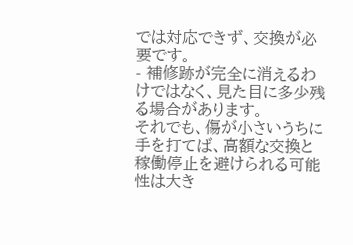では対応できず、交換が必要です。
- 補修跡が完全に消えるわけではなく、見た目に多少残る場合があります。
それでも、傷が小さいうちに手を打てば、高額な交換と稼働停止を避けられる可能性は大き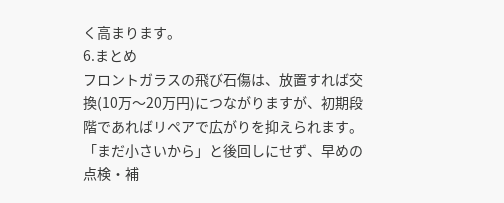く高まります。
6.まとめ
フロントガラスの飛び石傷は、放置すれば交換(10万〜20万円)につながりますが、初期段階であればリペアで広がりを抑えられます。「まだ小さいから」と後回しにせず、早めの点検・補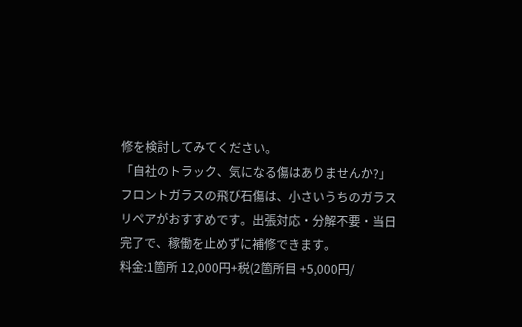修を検討してみてください。
「自社のトラック、気になる傷はありませんか?」
フロントガラスの飛び石傷は、小さいうちのガラスリペアがおすすめです。出張対応・分解不要・当日完了で、稼働を止めずに補修できます。
料金:1箇所 12,000円+税(2箇所目 +5,000円/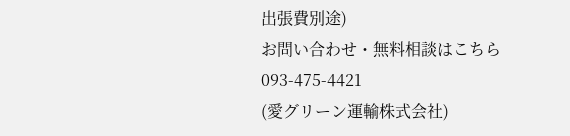出張費別途)
お問い合わせ・無料相談はこちら
093-475-4421
(愛グリーン運輸株式会社)